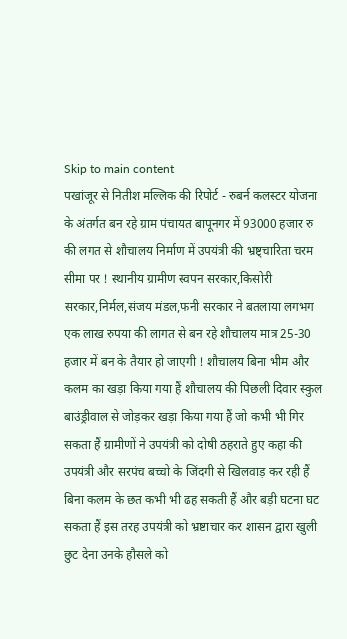Skip to main content
पखांजूर से नितीश मल्लिक की रिपोर्ट - रुबर्न कलस्टर योजना के अंतर्गत बन रहे ग्राम पंचायत बापूनगर में 93000 हजार रु की लगत से शौचालय निर्माण में उपयंत्री की भ्रष्ट्चारिता चरम सीमा पर ! स्थानीय ग्रामीण स्वपन सरकार,किसोरी सरकार,निर्मल,संजय मंडल,फनी सरकार ने बतलाया लगभग एक लाख रुपया की लागत से बन रहे शौचालय मात्र 25-30 हजार में बन के तैयार हो जाएगी ! शौचालय बिना भीम और कलम का खड़ा किया गया हैं शौचालय की पिछली दिवार स्कुल बाउंड्रीवाल से जोड़कर खड़ा किया गया हैं जो कभी भी गिर सकता हैं ग्रामीणों ने उपयंत्री को दोषी ठहराते हुए कहा की उपयंत्री और सरपंच बच्चो के जिंदगी से खिलवाड़ कर रही हैं बिना कलम के छत कभी भी ढह सकती हैं और बड़ी घटना घट सकता हैं इस तरह उपयंत्री को भ्रष्टाचार कर शासन द्वारा खुली छुट देना उनके हौसले को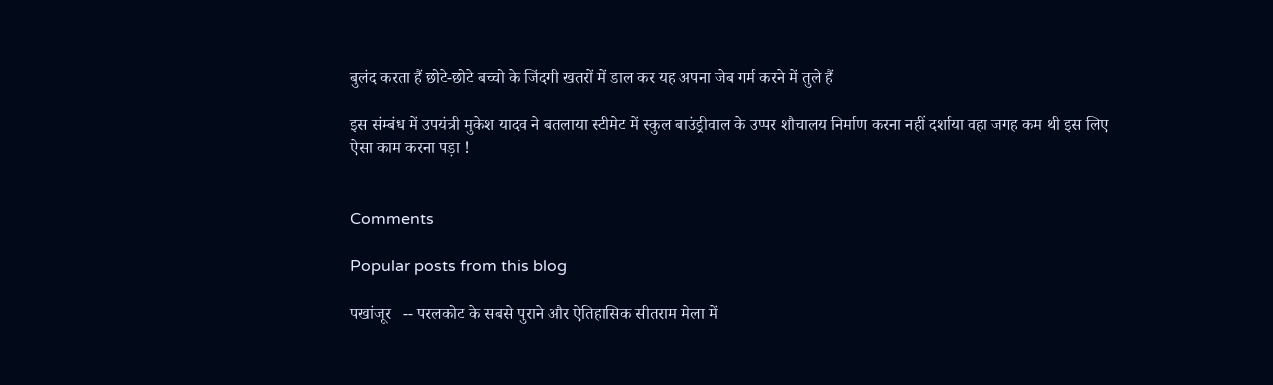बुलंद करता हैं छोटे-छोटे बच्चो के जिंदगी खतरों में डाल कर यह अपना जेब गर्म करने में तुले हैं

इस संम्बंध में उपयंत्री मुकेश यादव ने बतलाया स्टीमेट में स्कुल बाउंड्रीवाल के उप्पर शौचालय निर्माण करना नहीं दर्शाया वहा जगह कम थी इस लिए ऐसा काम करना पड़ा !


Comments

Popular posts from this blog

पखांजूर   -- परलकोट के सबसे पुराने और ऐतिहासिक सीतराम मेला में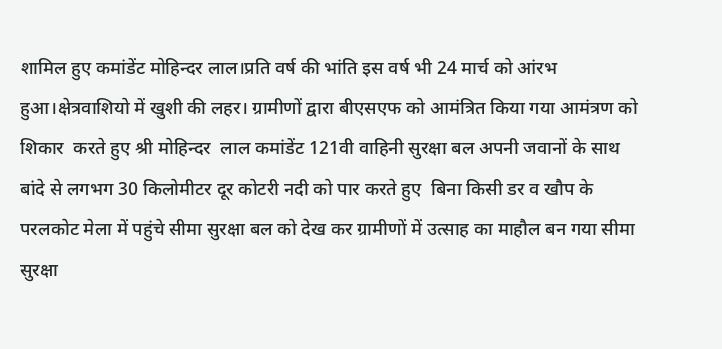शामिल हुए कमांडेंट मोहिन्दर लाल।प्रति वर्ष की भांति इस वर्ष भी 24 मार्च को आंरभ हुआ।क्षेत्रवाशियो में खुशी की लहर। ग्रामीणों द्वारा बीएसएफ को आमंत्रित किया गया आमंत्रण को शिकार  करते हुए श्री मोहिन्दर  लाल कमांडेंट 121वी वाहिनी सुरक्षा बल अपनी जवानों के साथ बांदे से लगभग 30 किलोमीटर दूर कोटरी नदी को पार करते हुए  बिना किसी डर व खौप के परलकोट मेला में पहुंचे सीमा सुरक्षा बल को देख कर ग्रामीणों में उत्साह का माहौल बन गया सीमा सुरक्षा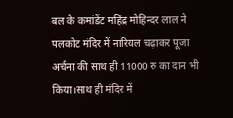बल के कमांडेंट महिंद्र मोहिन्दर लाल ने पलकोट मंदिर में नारियल चढ़ाकर पूजा अर्चना की साथ ही 11000 रु का दान भी किया।साथ ही मंदिर में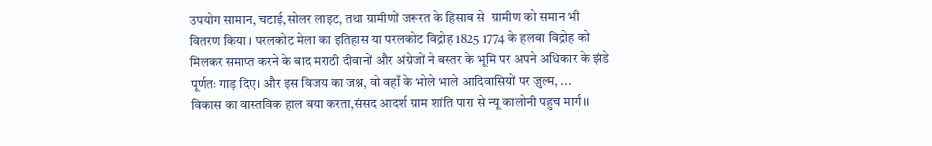उपयोग सामान, चटाई,सोलर लाइट, तथा ग्रामीणों जरूरत के हिसाब से  ग्रामीण को समान भी वितरण किया । परलकोट मेला का इतिहास या परलकोट विद्रोह 1825 1774 के हलबा विद्रोह को मिलकर समाप्त करने के बाद मराठी दीवानों और अंग्रेजों ने बस्तर के भूमि पर अपने अधिकार के झंडे पूर्णतः गाड़ दिए। और इस विजय का जश्न, वो वहाँ के भोले भाले आदिवासियों पर ज़ुल्म, ...
विकास का वास्तविक हाल बया करता,संसद आदर्श ग्राम शांति पारा से न्यू कालोनी पहुच मार्ग।।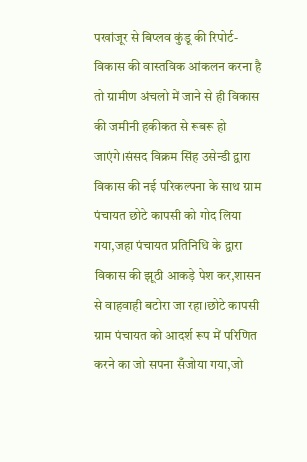पखांजूर से बिप्लव कुंडू की रिपोर्ट-  विकास की वास्तविक आंकलन करना है तो ग्रामीण अंचलो में जाने से ही विकास की जमीनी हकीकत से रूबरू हो जाएंगे।संसद विक्रम सिंह उसेन्डी द्वारा विकास की नई परिकल्पना के साथ ग्राम पंचायत छोटे कापसी को गोद लिया गया,जहा पंचायत प्रतिनिधि के द्वारा विकास की झूठी आकड़े पेश कर,शासन से वाहवाही बटोरा जा रहा।छोटे कापसी ग्राम पंचायत को आदर्श रूप में परिणित करने का जो सपना सँजोया गया,जो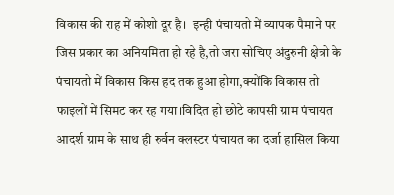विकास की राह में कोशो दूर है।  इन्ही पंचायतो में व्यापक पैमाने पर जिस प्रकार का अनियमिता हो रहे है,तो जरा सोचिए अंदुरुनी क्षेत्रो के पंचायतो में विकास किस हद तक हुआ होगा,क्योंकि विकास तो फाइलों में सिमट कर रह गया।विदित हो छोटे कापसी ग्राम पंचायत आदर्श ग्राम के साथ ही रुर्वन क्लस्टर पंचायत का दर्जा हासिल किया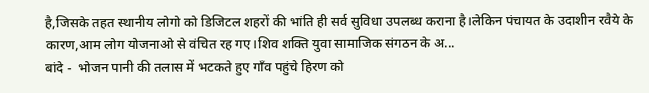है,जिसके तहत स्थानीय लोगो को डिजिटल शहरों की भांति ही सर्व सुविधा उपलब्ध कराना है।लेकिन पंचायत के उदाशीन रवैये के कारण,आम लोग योजनाओ से वंचित रह गए।शिव शक्ति युवा सामाजिक संगठन के अ...
बांदे -  भोजन पानी की तलास में भटकते हुए गाँव पहुंचे हिरण को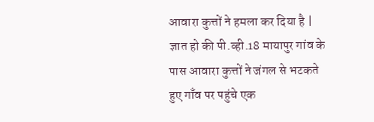आवारा कुत्तों ने हमला कर दिया है | ज्ञात हो की पी.व्ही.18 मायापुर गांव के पास आवारा कुत्तों ने जंगल से भटकते हुए गाँव पर पहुंचे एक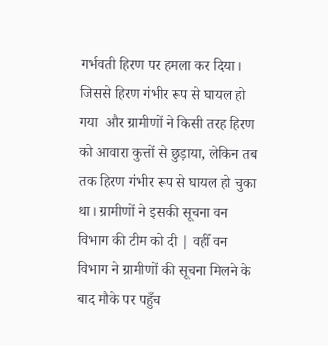गर्भवती हिरण पर हमला कर दिया। जिससे हिरण गंभीर रूप से घायल हो गया  और ग्रामीणों ने किसी तरह हिरण को आवारा कुत्तों से छुड़ाया, लेकिन तब तक हिरण गंभीर रूप से घायल हो चुका था। ग्रामीणों ने इसकी सूचना वन विभाग की टीम को दी | वहीँ वन विभाग ने ग्रामीणों की सूचना मिलने के बाद मौके पर पहुँच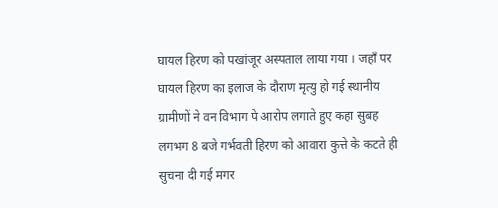घायल हिरण को पखांजूर अस्पताल लाया गया । जहाँ पर घायल हिरण का इलाज के दौराण मृत्यु हो गई स्थानीय ग्रामीणों ने वन विभाग पे आरोप लगाते हुए कहा सुबह लगभग 8 बजे गर्भवती हिरण को आवारा कुत्ते के कटते ही सुचना दी गई मगर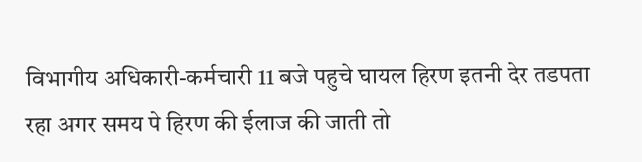विभागीय अधिकारी-कर्मचारी 11 बजे पहुचे घायल हिरण इतनी देर तडपता रहा अगर समय पे हिरण की ईलाज की जाती तो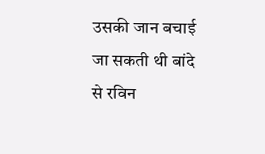उसकी जान बचाई जा सकती थी बांदे से रविन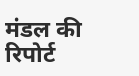मंडल की रिपोर्ट